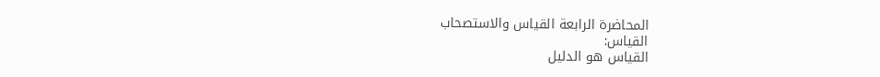المحاضرة الرابعة القياس والاستصحاب
القياس:
القياس هو الدليل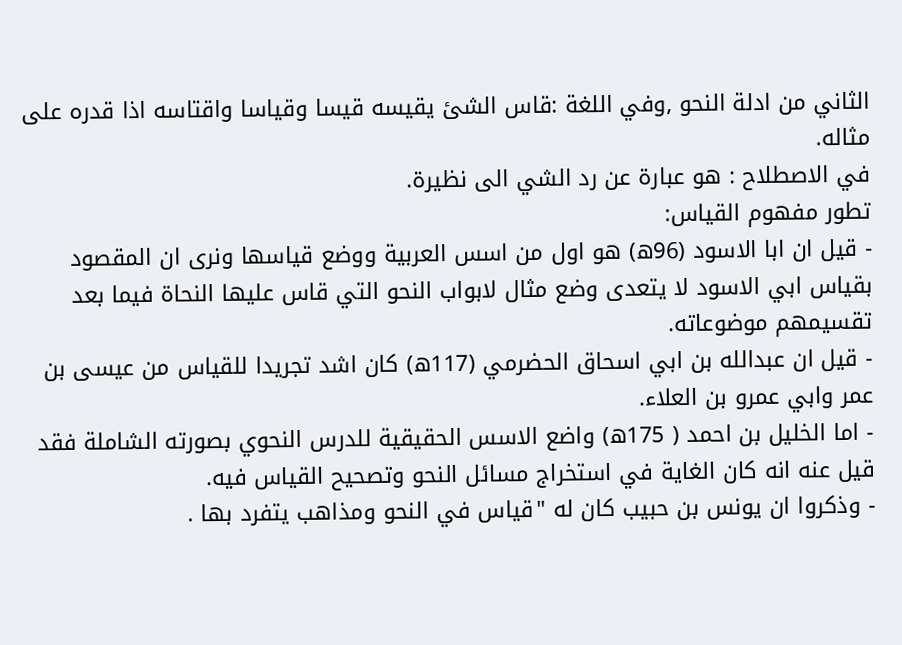الثاني من ادلة النحو ,وفي اللغة :قاس الشئ يقيسه قيسا وقياسا واقتاسه اذا قدره على مثاله.
في الاصطلاح : هو عبارة عن رد الشي الى نظيرة.
تطور مفهوم القياس:
- قيل ان ابا الاسود (96ه) هو اول من اسس العربية ووضع قياسها ونرى ان المقصود بقياس ابي الاسود لا يتعدى وضع مثال لابواب النحو التي قاس عليها النحاة فيما بعد تقسيمهم موضوعاته.
- قيل ان عبدالله بن ابي اسحاق الحضرمي (117ه) كان اشد تجريدا للقياس من عيسى بن عمر وابي عمرو بن العلاء.
- اما الخليل بن احمد ( 175ه) واضع الاسس الحقيقية للدرس النحوي بصورته الشاملة فقد قيل عنه انه كان الغاية في استخراج مسائل النحو وتصحيح القياس فيه.
- وذكروا ان يونس بن حبيب كان له "قياس في النحو ومذاهب يتفرد بها .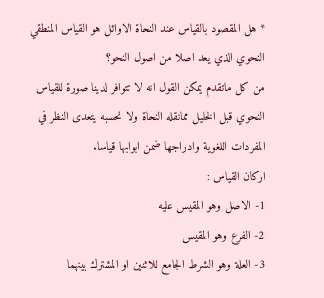* هل المقصود بالقياس عند النحاة الاوائل هو القياس المنطقي النحوي الذي يعد اصلا من اصول النحو؟
من كل ماتقدم يمكن القول انه لا تتوافر لدينا صورة للقياس النحوي قبل الخليل ممانقله النحاة ولا نحسبه يتعدى النظر في المفردات اللغوية وادراجها ضمن ابوابها قياسا.
اركان القياس :
1- الاصل وهو المقيس عليه
2- الفرع وهو المقيس
3- العلة وهو الشرط الجامع للاثنين او المشترك بينهما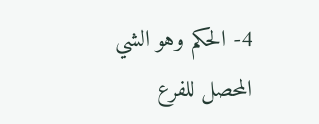4- الحكم وهو الشي المحصل للفرع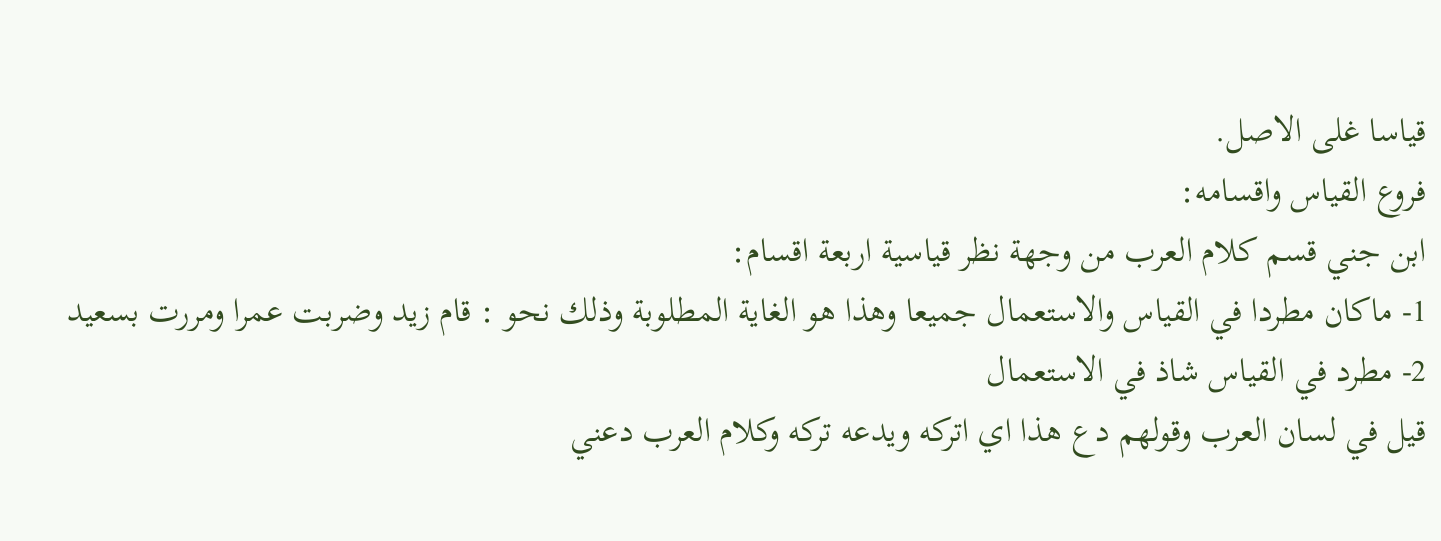قياسا غلى الاصل.
فروع القياس واقسامه:
ابن جني قسم كلام العرب من وجهة نظر قياسية اربعة اقسام:
1- ماكان مطردا في القياس والاستعمال جميعا وهذا هو الغاية المطلوبة وذلك نحو : قام زيد وضربت عمرا ومررت بسعيد
2- مطرد في القياس شاذ في الاستعمال
قيل في لسان العرب وقولهم دع هذا اي اتركه ويدعه تركه وكلام العرب دعني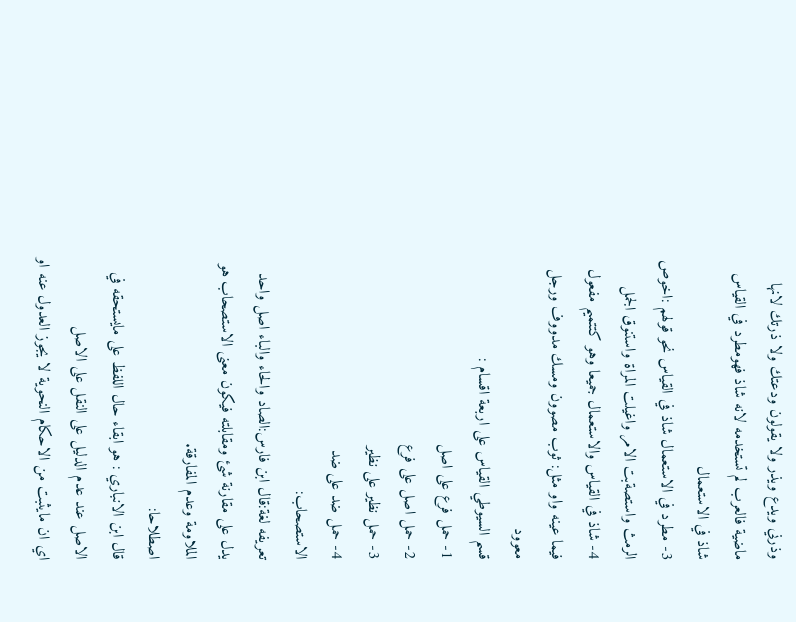وذرني ويدع ويذر ولا يقولون ودعتك ولا ذرتك لانها ماضية فالعرب لم تستخدمه لانه شاذ فهومطرد في القياس شاذ في الاستعمال
3- مطرد في الاستعمال شاذ في القياس نحو قولهم :اخوص الرمث واستصةبت الامر واغيلت المراة واستنوق الجمل
4- شاذ في القياس والاستعمال جميعا وهو كتتميم مفعول فيما عينه واو مثل: ثوب مصوون ومسك مدووف ورجل معوود
قسم السيوطي القياس على اربعة اقسام :
1- حمل فرع على اصل
2- حمل اصل على فرع
3- حمل نظير على نظير
4- حمل ضد على ضد
الاستصحاب:
تعريفه لغة:قال ابن فارس:الصاد والحاء والباء اصل واحد يدل على مقارنة شئ ومقابلته فيكون معنى الاستصحاب هو الملاومة وعدم المفارقة.
اصطلاحا:
قال ابن الانباري : هو ابقاء حال اللفظ على مايستحقه في الاصل عند عدم الدليل على النقل على الاصل
اي ان مايثبت من الاحكام النحوية لا يجوز العدول عنه او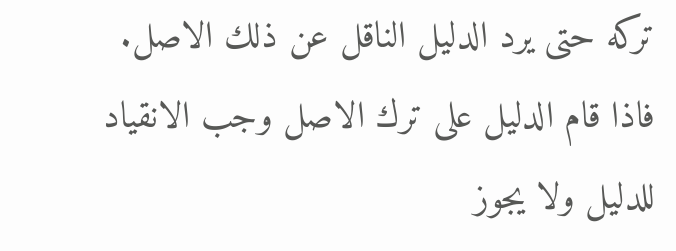تركه حتى يرد الدليل الناقل عن ذلك الاصل.
فاذا قام الدليل على ترك الاصل وجب الانقياد للدليل ولا يجوز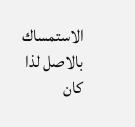الاستمساك بالاصل لذا كان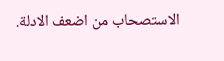الاستصحاب من اضعف الادلة.